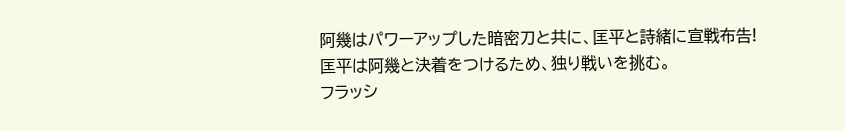阿幾はパワーアップした暗密刀と共に、匡平と詩緒に宣戦布告!
匡平は阿幾と決着をつけるため、独り戦いを挑む。
フラッシ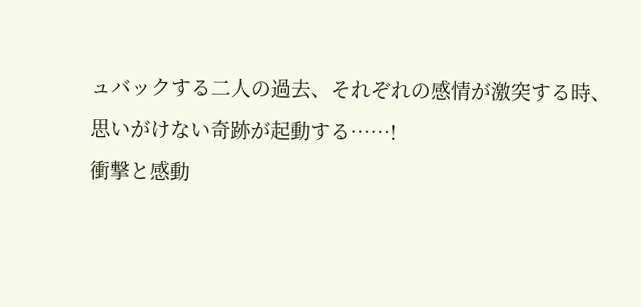ュバックする二人の過去、それぞれの感情が激突する時、思いがけない奇跡が起動する……!
衝撃と感動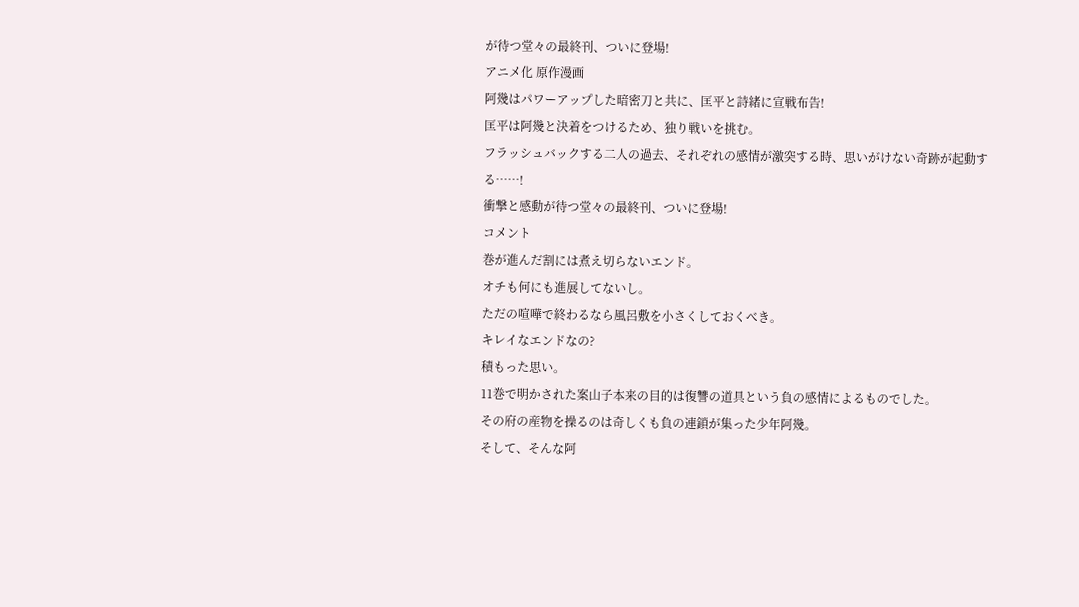が待つ堂々の最終刊、ついに登場!
アニメ化 原作漫画
阿幾はパワーアップした暗密刀と共に、匡平と詩緒に宣戦布告!
匡平は阿幾と決着をつけるため、独り戦いを挑む。
フラッシュバックする二人の過去、それぞれの感情が激突する時、思いがけない奇跡が起動する……!
衝撃と感動が待つ堂々の最終刊、ついに登場!
コメント
巻が進んだ割には煮え切らないエンド。
オチも何にも進展してないし。
ただの喧嘩で終わるなら風呂敷を小さくしておくべき。
キレイなエンドなの?
積もった思い。
11巻で明かされた案山子本来の目的は復讐の道具という負の感情によるものでした。
その府の産物を操るのは奇しくも負の連鎖が集った少年阿幾。
そして、そんな阿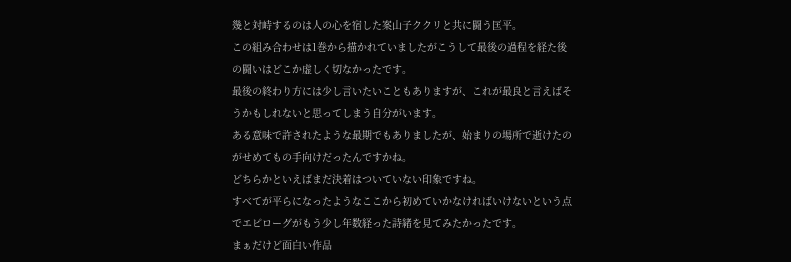幾と対峙するのは人の心を宿した案山子ククリと共に闘う匡平。
この組み合わせは1巻から描かれていましたがこうして最後の過程を経た後の闘いはどこか虚しく切なかったです。
最後の終わり方には少し言いたいこともありますが、これが最良と言えばそうかもしれないと思ってしまう自分がいます。
ある意味で許されたような最期でもありましたが、始まりの場所で逝けたのがせめてもの手向けだったんですかね。
どちらかといえばまだ決着はついていない印象ですね。
すべてが平らになったようなここから初めていかなければいけないという点でエピローグがもう少し年数経った詩緒を見てみたかったです。
まぁだけど面白い作品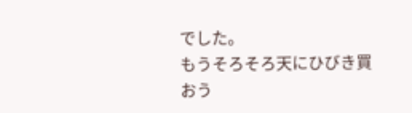でした。
もうそろそろ天にひびき買おう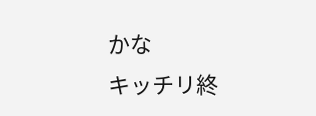かな
キッチリ終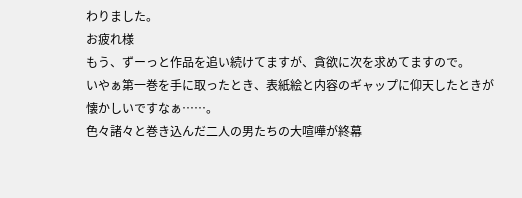わりました。
お疲れ様
もう、ずーっと作品を追い続けてますが、貪欲に次を求めてますので。
いやぁ第一巻を手に取ったとき、表紙絵と内容のギャップに仰天したときが懐かしいですなぁ……。
色々諸々と巻き込んだ二人の男たちの大喧嘩が終幕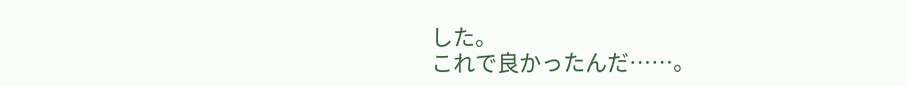した。
これで良かったんだ……。